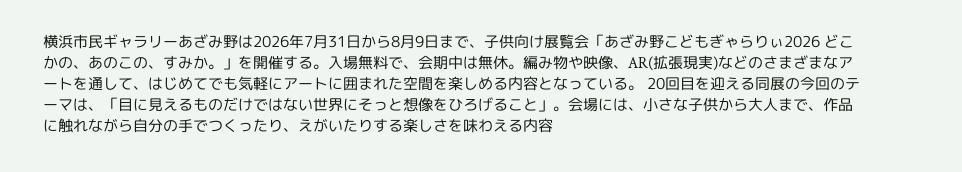横浜市民ギャラリーあざみ野は2026年7月31日から8月9日まで、子供向け展覧会「あざみ野こどもぎゃらりぃ2026 どこかの、あのこの、すみか。」を開催する。入場無料で、会期中は無休。編み物や映像、AR(拡張現実)などのさまざまなアートを通して、はじめてでも気軽にアートに囲まれた空間を楽しめる内容となっている。 20回目を迎える同展の今回のテーマは、「目に見えるものだけではない世界にそっと想像をひろげること」。会場には、小さな子供から大人まで、作品に触れながら自分の手でつくったり、えがいたりする楽しさを味わえる内容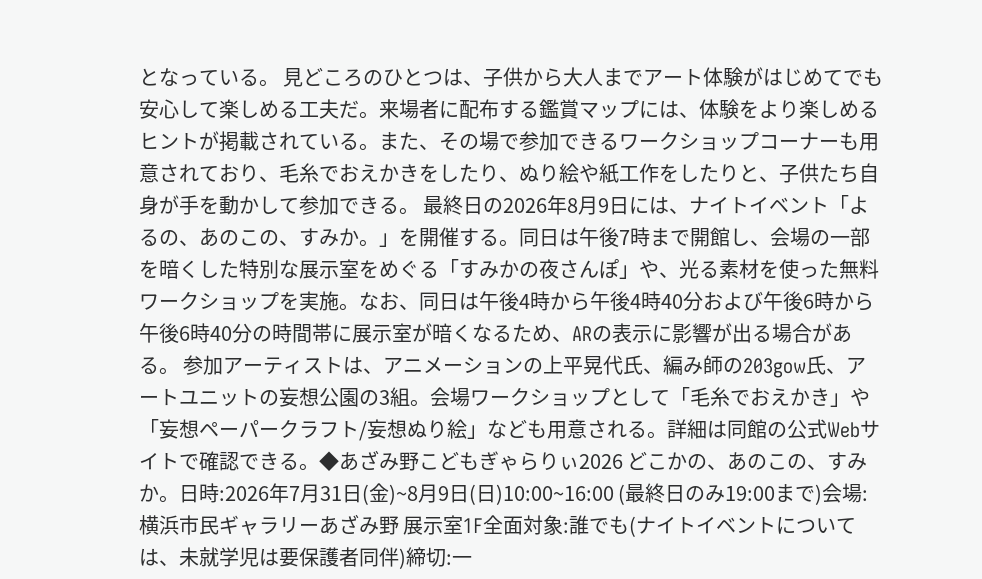となっている。 見どころのひとつは、子供から大人までアート体験がはじめてでも安心して楽しめる工夫だ。来場者に配布する鑑賞マップには、体験をより楽しめるヒントが掲載されている。また、その場で参加できるワークショップコーナーも用意されており、毛糸でおえかきをしたり、ぬり絵や紙工作をしたりと、子供たち自身が手を動かして参加できる。 最終日の2026年8月9日には、ナイトイベント「よるの、あのこの、すみか。」を開催する。同日は午後7時まで開館し、会場の一部を暗くした特別な展示室をめぐる「すみかの夜さんぽ」や、光る素材を使った無料ワークショップを実施。なお、同日は午後4時から午後4時40分および午後6時から午後6時40分の時間帯に展示室が暗くなるため、ARの表示に影響が出る場合がある。 参加アーティストは、アニメーションの上平晃代氏、編み師の203gow氏、アートユニットの妄想公園の3組。会場ワークショップとして「毛糸でおえかき」や「妄想ペーパークラフト/妄想ぬり絵」なども用意される。詳細は同館の公式Webサイトで確認できる。◆あざみ野こどもぎゃらりぃ2026 どこかの、あのこの、すみか。日時:2026年7月31日(金)~8月9日(日)10:00~16:00 (最終日のみ19:00まで)会場:横浜市民ギャラリーあざみ野 展示室1F全面対象:誰でも(ナイトイベントについては、未就学児は要保護者同伴)締切:一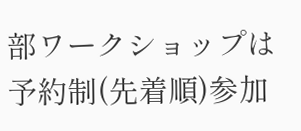部ワークショップは予約制(先着順)参加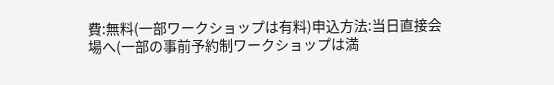費:無料(一部ワークショップは有料)申込方法:当日直接会場へ(一部の事前予約制ワークショップは満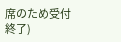席のため受付終了)